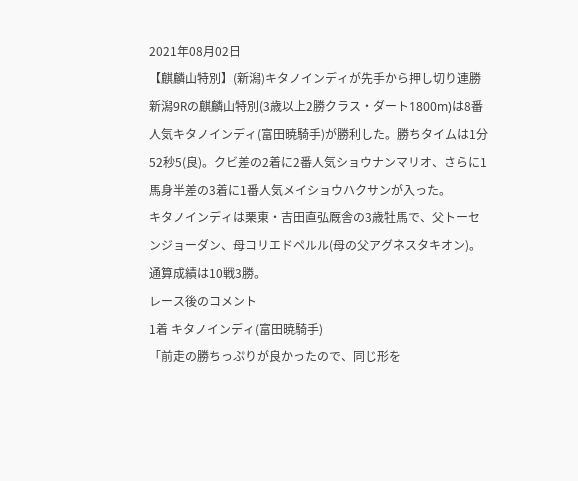2021年08月02日
【麒麟山特別】(新潟)キタノインディが先手から押し切り連勝
新潟9Rの麒麟山特別(3歳以上2勝クラス・ダート1800m)は8番人気キタノインディ(富田暁騎手)が勝利した。勝ちタイムは1分52秒5(良)。クビ差の2着に2番人気ショウナンマリオ、さらに1馬身半差の3着に1番人気メイショウハクサンが入った。
キタノインディは栗東・吉田直弘厩舎の3歳牡馬で、父トーセンジョーダン、母コリエドペルル(母の父アグネスタキオン)。通算成績は10戦3勝。
レース後のコメント
1着 キタノインディ(富田暁騎手)
「前走の勝ちっぷりが良かったので、同じ形を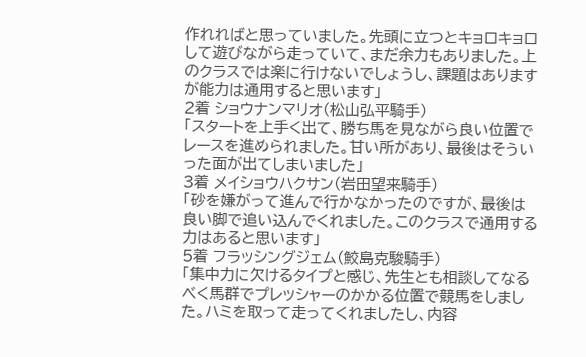作れればと思っていました。先頭に立つとキョロキョロして遊びながら走っていて、まだ余力もありました。上のクラスでは楽に行けないでしょうし、課題はありますが能力は通用すると思います」
2着 ショウナンマリオ(松山弘平騎手)
「スタートを上手く出て、勝ち馬を見ながら良い位置でレースを進められました。甘い所があり、最後はそういった面が出てしまいました」
3着 メイショウハクサン(岩田望来騎手)
「砂を嫌がって進んで行かなかったのですが、最後は良い脚で追い込んでくれました。このクラスで通用する力はあると思います」
5着 フラッシングジェム(鮫島克駿騎手)
「集中力に欠けるタイプと感じ、先生とも相談してなるべく馬群でプレッシャーのかかる位置で競馬をしました。ハミを取って走ってくれましたし、内容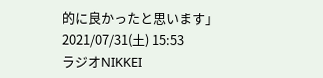的に良かったと思います」
2021/07/31(土) 15:53
ラジオNIKKEI